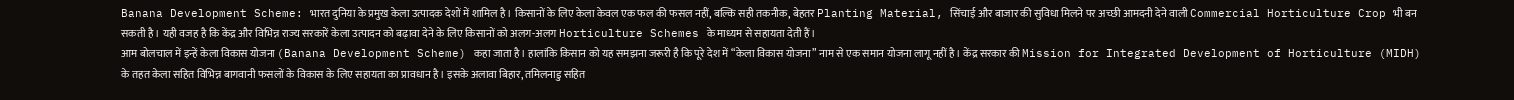Banana Development Scheme: भारत दुनिया के प्रमुख केला उत्पादक देशों में शामिल है। किसानों के लिए केला केवल एक फल की फसल नहीं, बल्कि सही तकनीक, बेहतर Planting Material, सिंचाई और बाजार की सुविधा मिलने पर अच्छी आमदनी देने वाली Commercial Horticulture Crop भी बन सकती है। यही वजह है कि केंद्र और विभिन्न राज्य सरकारें केला उत्पादन को बढ़ावा देने के लिए किसानों को अलग-अलग Horticulture Schemes के माध्यम से सहायता देती हैं।
आम बोलचाल में इन्हें केला विकास योजना (Banana Development Scheme) कहा जाता है। हालांकि किसान को यह समझना जरूरी है कि पूरे देश में “केला विकास योजना” नाम से एक समान योजना लागू नहीं है। केंद्र सरकार की Mission for Integrated Development of Horticulture (MIDH) के तहत केला सहित विभिन्न बागवानी फसलों के विकास के लिए सहायता का प्रावधान है। इसके अलावा बिहार, तमिलनाडु सहित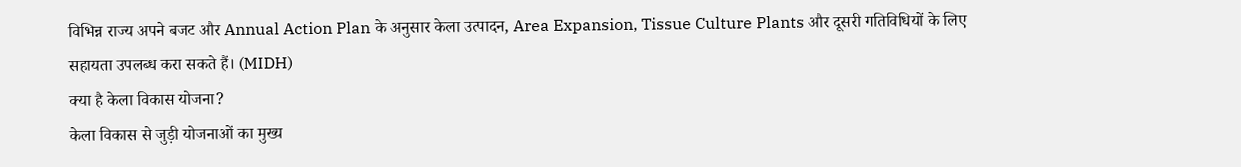विभिन्न राज्य अपने बजट और Annual Action Plan के अनुसार केला उत्पादन, Area Expansion, Tissue Culture Plants और दूसरी गतिविधियों के लिए सहायता उपलब्ध करा सकते हैं। (MIDH)
क्या है केला विकास योजना?
केला विकास से जुड़ी योजनाओं का मुख्य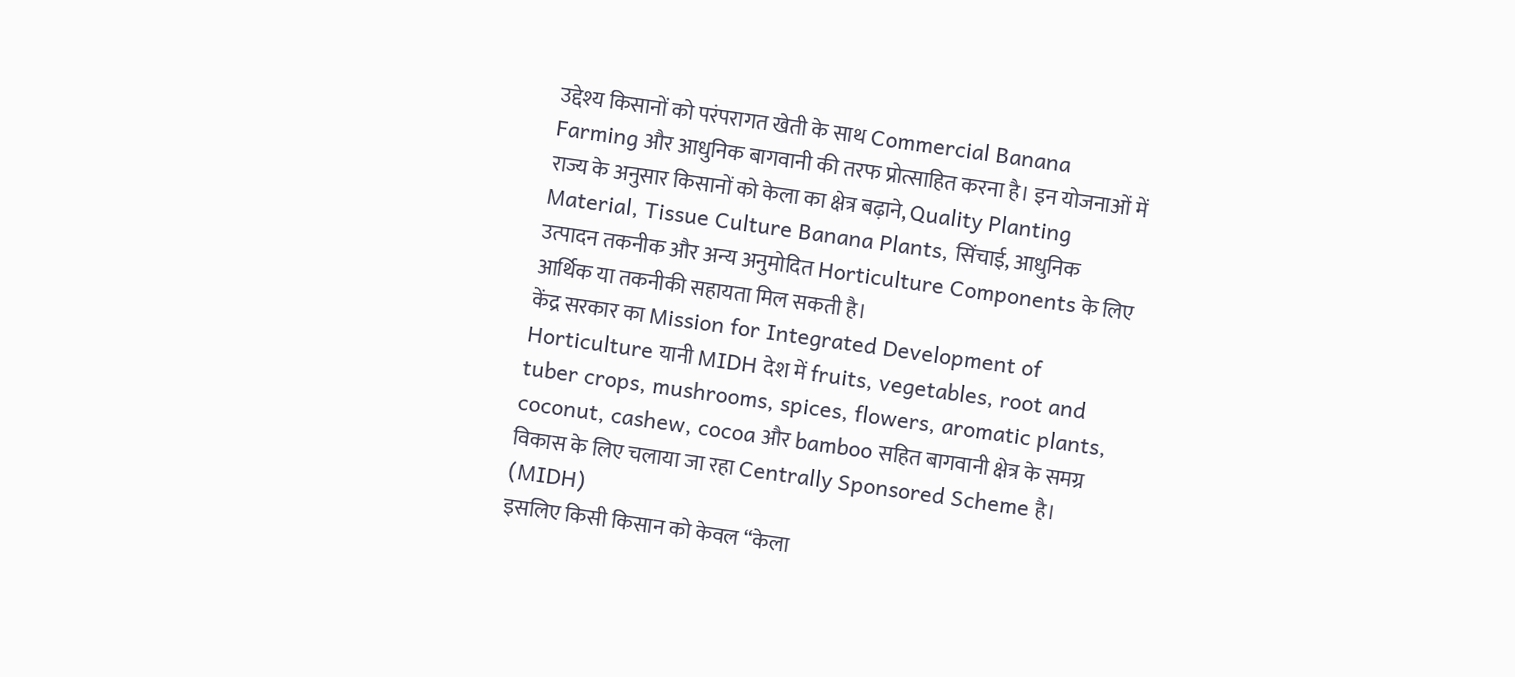उद्देश्य किसानों को परंपरागत खेती के साथ Commercial Banana Farming और आधुनिक बागवानी की तरफ प्रोत्साहित करना है। इन योजनाओं में राज्य के अनुसार किसानों को केला का क्षेत्र बढ़ाने, Quality Planting Material, Tissue Culture Banana Plants, सिंचाई, आधुनिक उत्पादन तकनीक और अन्य अनुमोदित Horticulture Components के लिए आर्थिक या तकनीकी सहायता मिल सकती है।
केंद्र सरकार का Mission for Integrated Development of Horticulture यानी MIDH देश में fruits, vegetables, root and tuber crops, mushrooms, spices, flowers, aromatic plants, coconut, cashew, cocoa और bamboo सहित बागवानी क्षेत्र के समग्र विकास के लिए चलाया जा रहा Centrally Sponsored Scheme है। (MIDH)
इसलिए किसी किसान को केवल “केला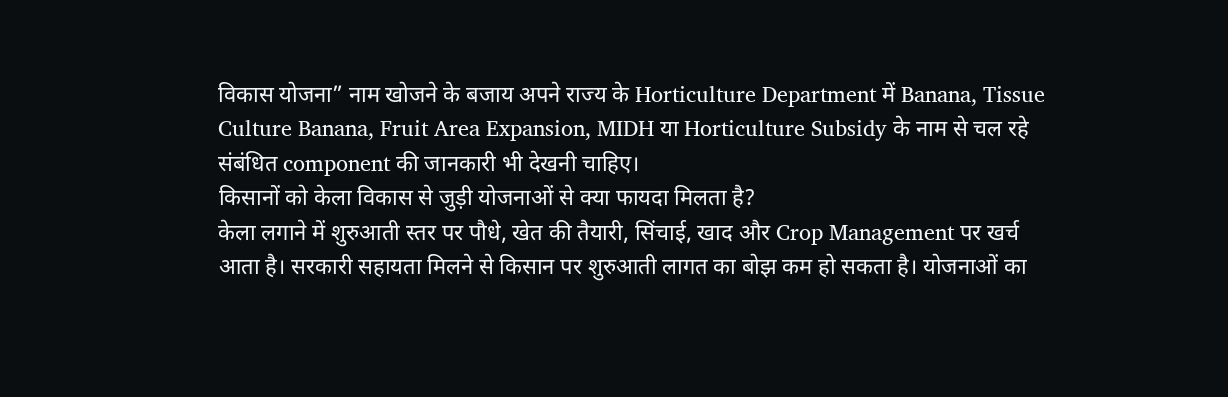विकास योजना” नाम खोजने के बजाय अपने राज्य के Horticulture Department में Banana, Tissue Culture Banana, Fruit Area Expansion, MIDH या Horticulture Subsidy के नाम से चल रहे संबंधित component की जानकारी भी देखनी चाहिए।
किसानों को केला विकास से जुड़ी योजनाओं से क्या फायदा मिलता है?
केला लगाने में शुरुआती स्तर पर पौधे, खेत की तैयारी, सिंचाई, खाद और Crop Management पर खर्च आता है। सरकारी सहायता मिलने से किसान पर शुरुआती लागत का बोझ कम हो सकता है। योजनाओं का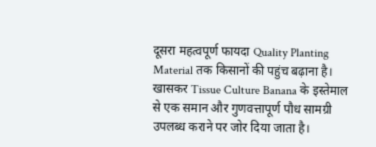दूसरा महत्वपूर्ण फायदा Quality Planting Material तक किसानों की पहुंच बढ़ाना है। खासकर Tissue Culture Banana के इस्तेमाल से एक समान और गुणवत्तापूर्ण पौध सामग्री उपलब्ध कराने पर जोर दिया जाता है।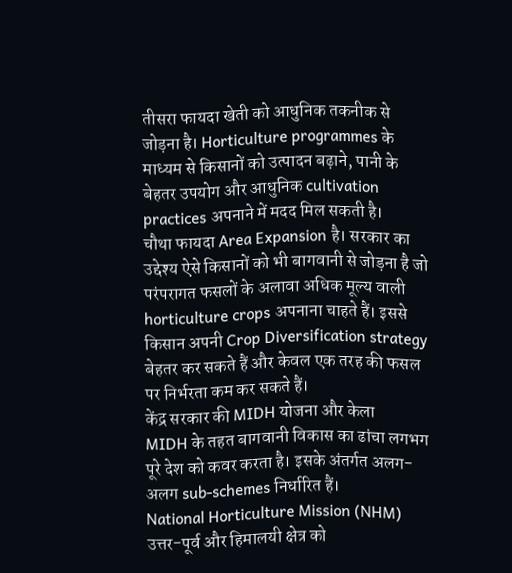तीसरा फायदा खेती को आधुनिक तकनीक से जोड़ना है। Horticulture programmes के माध्यम से किसानों को उत्पादन बढ़ाने, पानी के बेहतर उपयोग और आधुनिक cultivation practices अपनाने में मदद मिल सकती है।
चौथा फायदा Area Expansion है। सरकार का उद्देश्य ऐसे किसानों को भी बागवानी से जोड़ना है जो परंपरागत फसलों के अलावा अधिक मूल्य वाली horticulture crops अपनाना चाहते हैं। इससे किसान अपनी Crop Diversification strategy बेहतर कर सकते हैं और केवल एक तरह की फसल पर निर्भरता कम कर सकते हैं।
केंद्र सरकार की MIDH योजना और केला
MIDH के तहत बागवानी विकास का ढांचा लगभग पूरे देश को कवर करता है। इसके अंतर्गत अलग-अलग sub-schemes निर्धारित हैं।
National Horticulture Mission (NHM) उत्तर-पूर्व और हिमालयी क्षेत्र को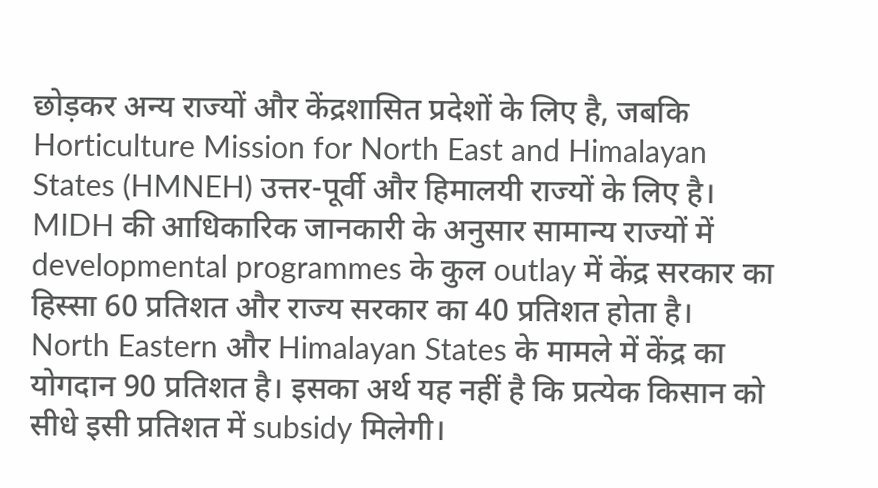छोड़कर अन्य राज्यों और केंद्रशासित प्रदेशों के लिए है, जबकि Horticulture Mission for North East and Himalayan States (HMNEH) उत्तर-पूर्वी और हिमालयी राज्यों के लिए है।
MIDH की आधिकारिक जानकारी के अनुसार सामान्य राज्यों में developmental programmes के कुल outlay में केंद्र सरकार का हिस्सा 60 प्रतिशत और राज्य सरकार का 40 प्रतिशत होता है। North Eastern और Himalayan States के मामले में केंद्र का योगदान 90 प्रतिशत है। इसका अर्थ यह नहीं है कि प्रत्येक किसान को सीधे इसी प्रतिशत में subsidy मिलेगी।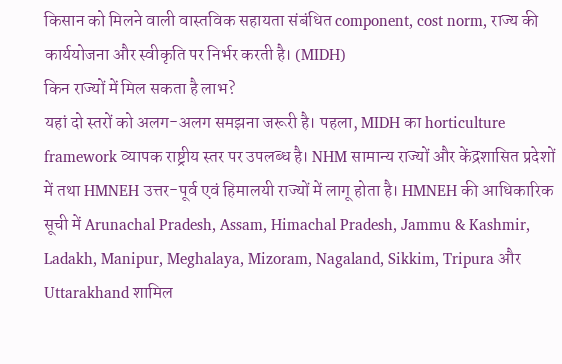किसान को मिलने वाली वास्तविक सहायता संबंधित component, cost norm, राज्य की कार्ययोजना और स्वीकृति पर निर्भर करती है। (MIDH)
किन राज्यों में मिल सकता है लाभ?
यहां दो स्तरों को अलग-अलग समझना जरूरी है। पहला, MIDH का horticulture framework व्यापक राष्ट्रीय स्तर पर उपलब्ध है। NHM सामान्य राज्यों और केंद्रशासित प्रदेशों में तथा HMNEH उत्तर-पूर्व एवं हिमालयी राज्यों में लागू होता है। HMNEH की आधिकारिक सूची में Arunachal Pradesh, Assam, Himachal Pradesh, Jammu & Kashmir, Ladakh, Manipur, Meghalaya, Mizoram, Nagaland, Sikkim, Tripura और Uttarakhand शामिल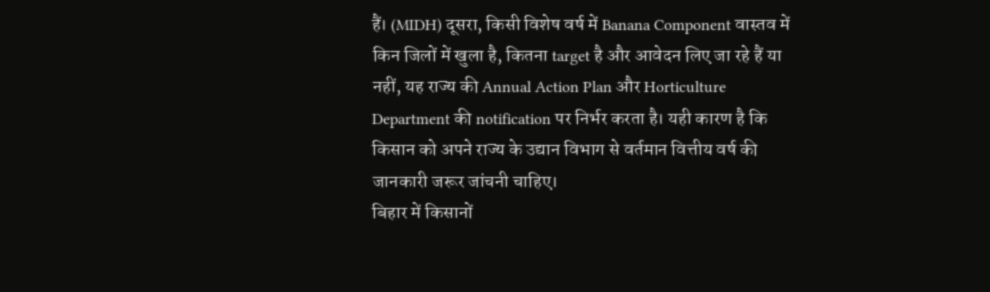हैं। (MIDH) दूसरा, किसी विशेष वर्ष में Banana Component वास्तव में किन जिलों में खुला है, कितना target है और आवेदन लिए जा रहे हैं या नहीं, यह राज्य की Annual Action Plan और Horticulture Department की notification पर निर्भर करता है। यही कारण है कि किसान को अपने राज्य के उद्यान विभाग से वर्तमान वित्तीय वर्ष की जानकारी जरूर जांचनी चाहिए।
बिहार में किसानों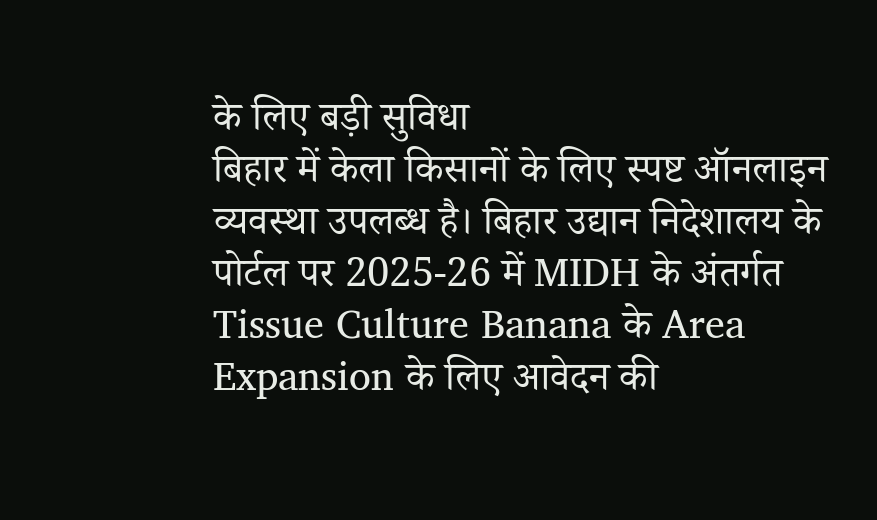के लिए बड़ी सुविधा
बिहार में केला किसानों के लिए स्पष्ट ऑनलाइन व्यवस्था उपलब्ध है। बिहार उद्यान निदेशालय के पोर्टल पर 2025-26 में MIDH के अंतर्गत Tissue Culture Banana के Area Expansion के लिए आवेदन की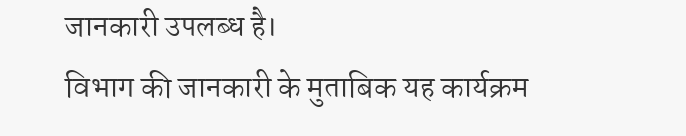जानकारी उपलब्ध है।
विभाग की जानकारी के मुताबिक यह कार्यक्रम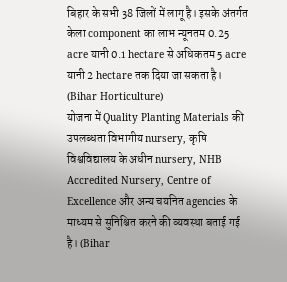बिहार के सभी 38 जिलों में लागू है। इसके अंतर्गत केला component का लाभ न्यूनतम 0.25 acre यानी 0.1 hectare से अधिकतम 5 acre यानी 2 hectare तक दिया जा सकता है। (Bihar Horticulture)
योजना में Quality Planting Materials की उपलब्धता विभागीय nursery, कृषि विश्वविद्यालय के अधीन nursery, NHB Accredited Nursery, Centre of Excellence और अन्य चयनित agencies के माध्यम से सुनिश्चित करने की व्यवस्था बताई गई है। (Bihar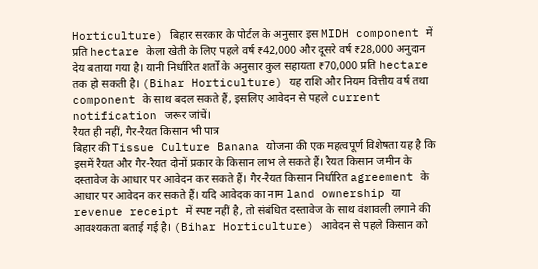Horticulture) बिहार सरकार के पोर्टल के अनुसार इस MIDH component में प्रति hectare केला खेती के लिए पहले वर्ष ₹42,000 और दूसरे वर्ष ₹28,000 अनुदान देय बताया गया है। यानी निर्धारित शर्तों के अनुसार कुल सहायता ₹70,000 प्रति hectare तक हो सकती है। (Bihar Horticulture) यह राशि और नियम वित्तीय वर्ष तथा component के साथ बदल सकते हैं, इसलिए आवेदन से पहले current notification जरूर जांचें।
रैयत ही नहीं, गैर-रैयत किसान भी पात्र
बिहार की Tissue Culture Banana योजना की एक महत्वपूर्ण विशेषता यह है कि इसमें रैयत और गैर-रैयत दोनों प्रकार के किसान लाभ ले सकते हैं। रैयत किसान जमीन के दस्तावेज के आधार पर आवेदन कर सकते हैं। गैर-रैयत किसान निर्धारित agreement के आधार पर आवेदन कर सकते हैं। यदि आवेदक का नाम land ownership या revenue receipt में स्पष्ट नहीं है, तो संबंधित दस्तावेज के साथ वंशावली लगाने की आवश्यकता बताई गई है। (Bihar Horticulture) आवेदन से पहले किसान को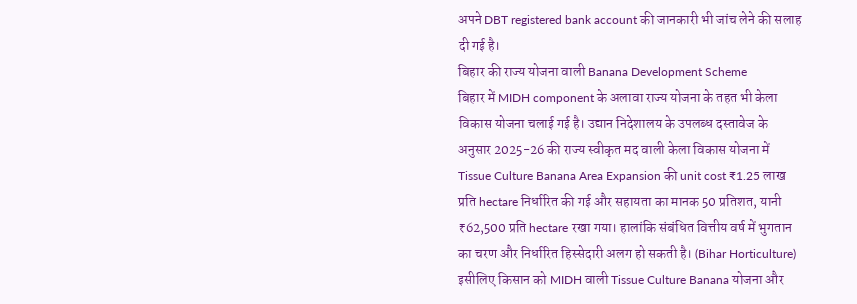अपने DBT registered bank account की जानकारी भी जांच लेने की सलाह दी गई है।
बिहार की राज्य योजना वाली Banana Development Scheme
बिहार में MIDH component के अलावा राज्य योजना के तहत भी केला विकास योजना चलाई गई है। उद्यान निदेशालय के उपलब्ध दस्तावेज के अनुसार 2025-26 की राज्य स्वीकृत मद वाली केला विकास योजना में Tissue Culture Banana Area Expansion की unit cost ₹1.25 लाख प्रति hectare निर्धारित की गई और सहायता का मानक 50 प्रतिशत, यानी ₹62,500 प्रति hectare रखा गया। हालांकि संबंधित वित्तीय वर्ष में भुगतान का चरण और निर्धारित हिस्सेदारी अलग हो सकती है। (Bihar Horticulture) इसीलिए किसान को MIDH वाली Tissue Culture Banana योजना और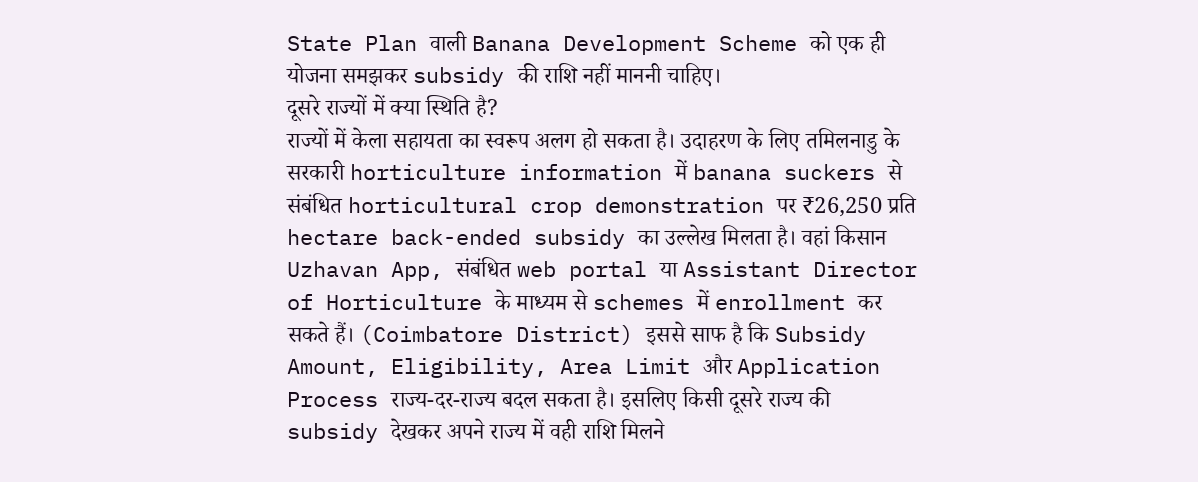State Plan वाली Banana Development Scheme को एक ही योजना समझकर subsidy की राशि नहीं माननी चाहिए।
दूसरे राज्यों में क्या स्थिति है?
राज्यों में केला सहायता का स्वरूप अलग हो सकता है। उदाहरण के लिए तमिलनाडु के सरकारी horticulture information में banana suckers से संबंधित horticultural crop demonstration पर ₹26,250 प्रति hectare back-ended subsidy का उल्लेख मिलता है। वहां किसान Uzhavan App, संबंधित web portal या Assistant Director of Horticulture के माध्यम से schemes में enrollment कर सकते हैं। (Coimbatore District) इससे साफ है कि Subsidy Amount, Eligibility, Area Limit और Application Process राज्य-दर-राज्य बदल सकता है। इसलिए किसी दूसरे राज्य की subsidy देखकर अपने राज्य में वही राशि मिलने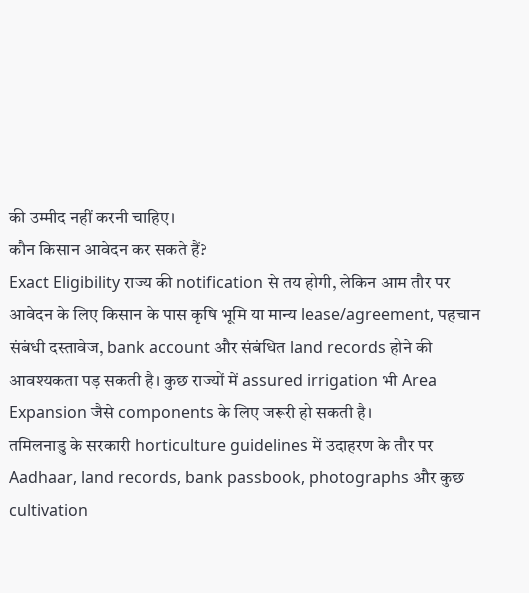की उम्मीद नहीं करनी चाहिए।
कौन किसान आवेदन कर सकते हैं?
Exact Eligibility राज्य की notification से तय होगी, लेकिन आम तौर पर आवेदन के लिए किसान के पास कृषि भूमि या मान्य lease/agreement, पहचान संबंधी दस्तावेज, bank account और संबंधित land records होने की आवश्यकता पड़ सकती है। कुछ राज्यों में assured irrigation भी Area Expansion जैसे components के लिए जरूरी हो सकती है।
तमिलनाडु के सरकारी horticulture guidelines में उदाहरण के तौर पर Aadhaar, land records, bank passbook, photographs और कुछ cultivation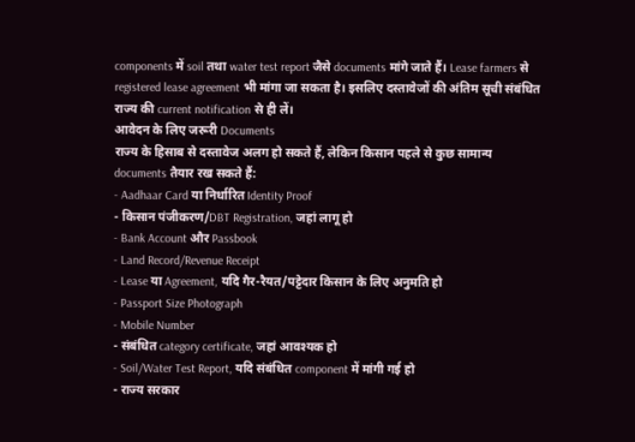components में soil तथा water test report जैसे documents मांगे जाते हैं। Lease farmers से registered lease agreement भी मांगा जा सकता है। इसलिए दस्तावेजों की अंतिम सूची संबंधित राज्य की current notification से ही लें।
आवेदन के लिए जरूरी Documents
राज्य के हिसाब से दस्तावेज अलग हो सकते हैं, लेकिन किसान पहले से कुछ सामान्य documents तैयार रख सकते हैं:
- Aadhaar Card या निर्धारित Identity Proof
- किसान पंजीकरण/DBT Registration, जहां लागू हो
- Bank Account और Passbook
- Land Record/Revenue Receipt
- Lease या Agreement, यदि गैर-रैयत/पट्टेदार किसान के लिए अनुमति हो
- Passport Size Photograph
- Mobile Number
- संबंधित category certificate, जहां आवश्यक हो
- Soil/Water Test Report, यदि संबंधित component में मांगी गई हो
- राज्य सरकार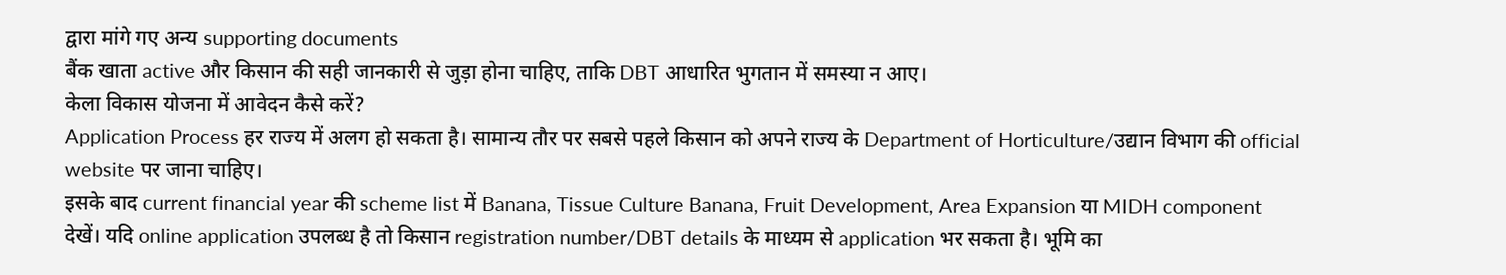द्वारा मांगे गए अन्य supporting documents
बैंक खाता active और किसान की सही जानकारी से जुड़ा होना चाहिए, ताकि DBT आधारित भुगतान में समस्या न आए।
केला विकास योजना में आवेदन कैसे करें?
Application Process हर राज्य में अलग हो सकता है। सामान्य तौर पर सबसे पहले किसान को अपने राज्य के Department of Horticulture/उद्यान विभाग की official website पर जाना चाहिए।
इसके बाद current financial year की scheme list में Banana, Tissue Culture Banana, Fruit Development, Area Expansion या MIDH component देखें। यदि online application उपलब्ध है तो किसान registration number/DBT details के माध्यम से application भर सकता है। भूमि का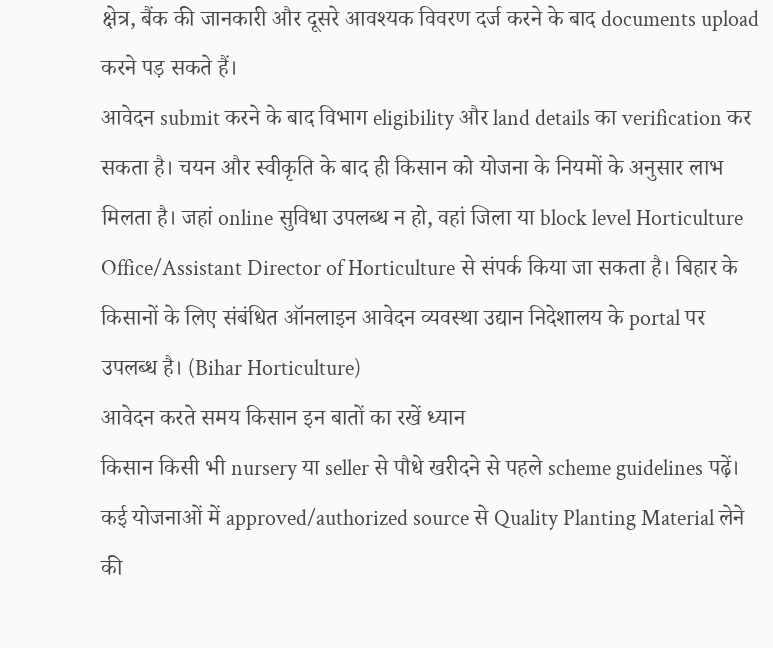क्षेत्र, बैंक की जानकारी और दूसरे आवश्यक विवरण दर्ज करने के बाद documents upload करने पड़ सकते हैं।
आवेदन submit करने के बाद विभाग eligibility और land details का verification कर सकता है। चयन और स्वीकृति के बाद ही किसान को योजना के नियमों के अनुसार लाभ मिलता है। जहां online सुविधा उपलब्ध न हो, वहां जिला या block level Horticulture Office/Assistant Director of Horticulture से संपर्क किया जा सकता है। बिहार के किसानों के लिए संबंधित ऑनलाइन आवेदन व्यवस्था उद्यान निदेशालय के portal पर उपलब्ध है। (Bihar Horticulture)
आवेदन करते समय किसान इन बातों का रखें ध्यान
किसान किसी भी nursery या seller से पौधे खरीदने से पहले scheme guidelines पढ़ें। कई योजनाओं में approved/authorized source से Quality Planting Material लेने की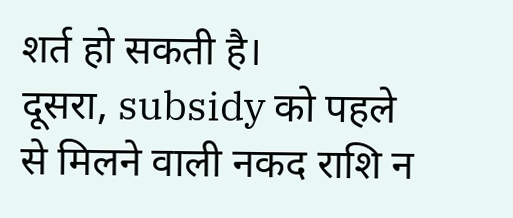शर्त हो सकती है।
दूसरा, subsidy को पहले से मिलने वाली नकद राशि न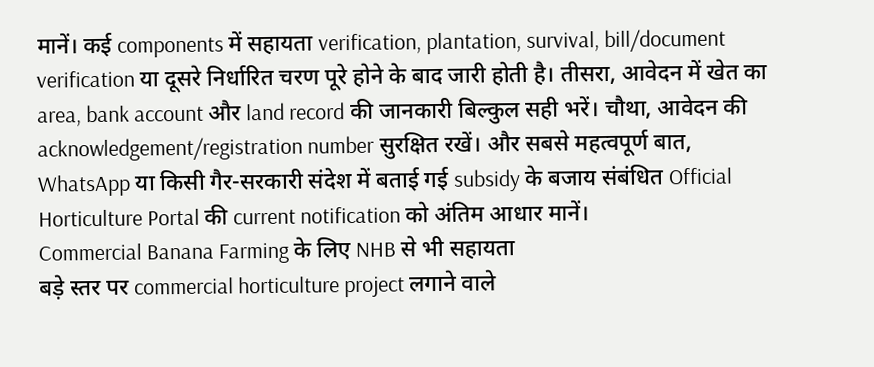मानें। कई components में सहायता verification, plantation, survival, bill/document verification या दूसरे निर्धारित चरण पूरे होने के बाद जारी होती है। तीसरा, आवेदन में खेत का area, bank account और land record की जानकारी बिल्कुल सही भरें। चौथा, आवेदन की acknowledgement/registration number सुरक्षित रखें। और सबसे महत्वपूर्ण बात, WhatsApp या किसी गैर-सरकारी संदेश में बताई गई subsidy के बजाय संबंधित Official Horticulture Portal की current notification को अंतिम आधार मानें।
Commercial Banana Farming के लिए NHB से भी सहायता
बड़े स्तर पर commercial horticulture project लगाने वाले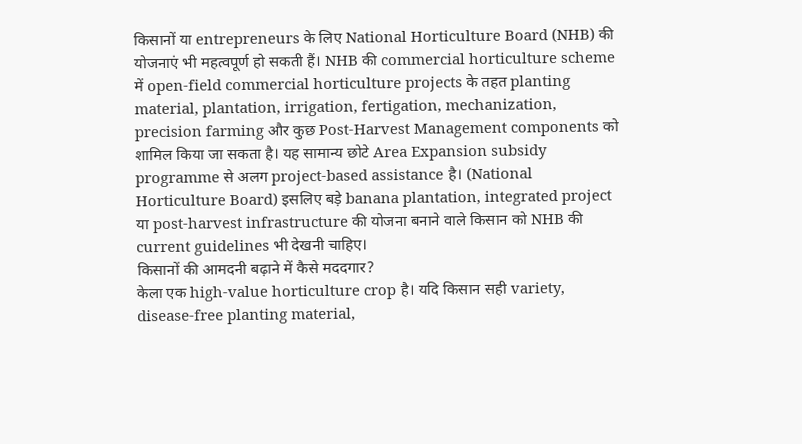किसानों या entrepreneurs के लिए National Horticulture Board (NHB) की योजनाएं भी महत्वपूर्ण हो सकती हैं। NHB की commercial horticulture scheme में open-field commercial horticulture projects के तहत planting material, plantation, irrigation, fertigation, mechanization, precision farming और कुछ Post-Harvest Management components को शामिल किया जा सकता है। यह सामान्य छोटे Area Expansion subsidy programme से अलग project-based assistance है। (National Horticulture Board) इसलिए बड़े banana plantation, integrated project या post-harvest infrastructure की योजना बनाने वाले किसान को NHB की current guidelines भी देखनी चाहिए।
किसानों की आमदनी बढ़ाने में कैसे मददगार?
केला एक high-value horticulture crop है। यदि किसान सही variety, disease-free planting material,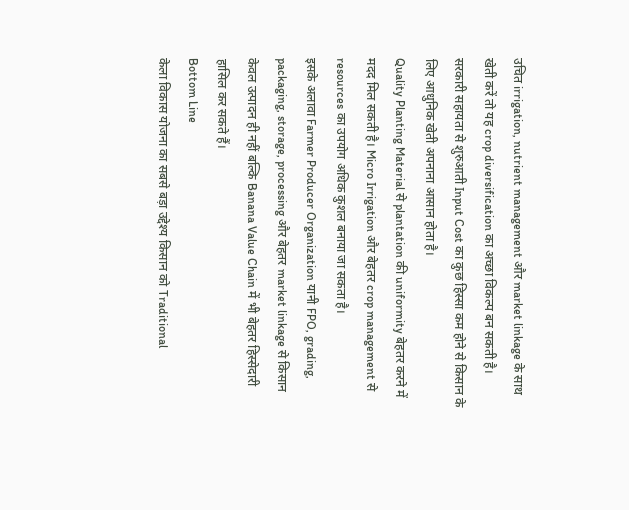उचित irrigation, nutrient management और market linkage के साथ खेती करें तो यह crop diversification का अच्छा विकल्प बन सकती है।
सरकारी सहायता से शुरुआती Input Cost का कुछ हिस्सा कम होने से किसान के लिए आधुनिक खेती अपनाना आसान होता है।
Quality Planting Material से plantation की uniformity बेहतर करने में मदद मिल सकती है। Micro Irrigation और बेहतर crop management से resources का उपयोग अधिक कुशल बनाया जा सकता है।
इसके अलावा Farmer Producer Organization यानी FPO, grading, packaging, storage, processing और बेहतर market linkage से किसान केवल उत्पादन ही नहीं बल्कि Banana Value Chain में भी बेहतर हिस्सेदारी हासिल कर सकते हैं।
Bottom Line
केला विकास योजना का सबसे बड़ा उद्देश्य किसान को Traditional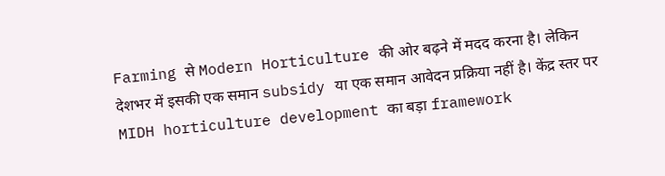Farming से Modern Horticulture की ओर बढ़ने में मदद करना है। लेकिन देशभर में इसकी एक समान subsidy या एक समान आवेदन प्रक्रिया नहीं है। केंद्र स्तर पर MIDH horticulture development का बड़ा framework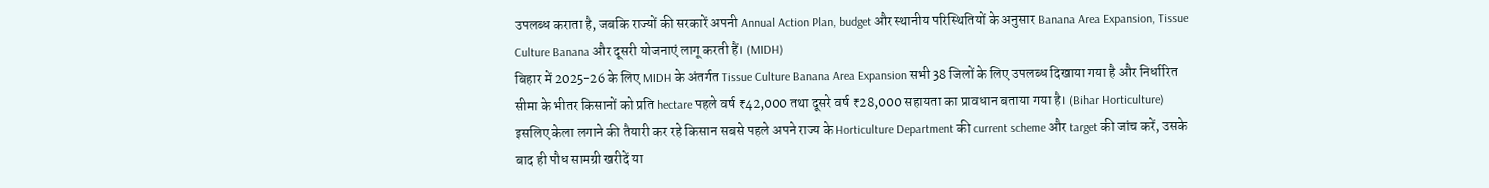उपलब्ध कराता है, जबकि राज्यों की सरकारें अपनी Annual Action Plan, budget और स्थानीय परिस्थितियों के अनुसार Banana Area Expansion, Tissue Culture Banana और दूसरी योजनाएं लागू करती हैं। (MIDH)
बिहार में 2025-26 के लिए MIDH के अंतर्गत Tissue Culture Banana Area Expansion सभी 38 जिलों के लिए उपलब्ध दिखाया गया है और निर्धारित सीमा के भीतर किसानों को प्रति hectare पहले वर्ष ₹42,000 तथा दूसरे वर्ष ₹28,000 सहायता का प्रावधान बताया गया है। (Bihar Horticulture)
इसलिए केला लगाने की तैयारी कर रहे किसान सबसे पहले अपने राज्य के Horticulture Department की current scheme और target की जांच करें, उसके बाद ही पौध सामग्री खरीदें या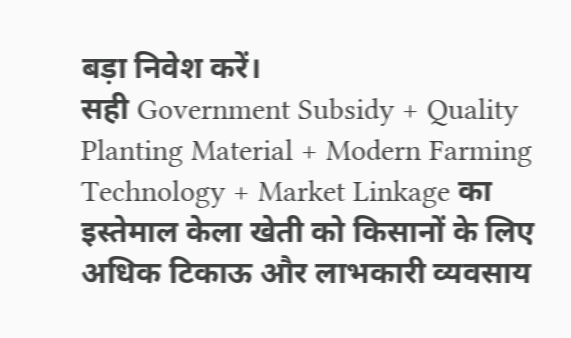बड़ा निवेश करें।
सही Government Subsidy + Quality Planting Material + Modern Farming Technology + Market Linkage का इस्तेमाल केला खेती को किसानों के लिए अधिक टिकाऊ और लाभकारी व्यवसाय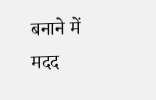बनाने में मदद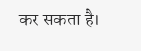कर सकता है।